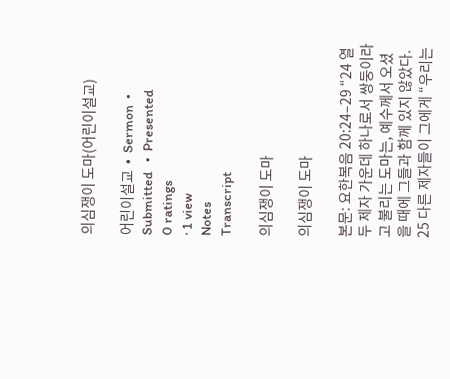의심쟁이 도마(어린이설교)

어린이설교  •  Sermon  •  Submitted   •  Presented
0 ratings
· 1 view
Notes
Transcript

의심쟁이 도마

의심쟁이 도마

본문: 요한복음 20:24–29 “24 열두 제자 가운데 하나로서 쌍둥이라고 불리는 도마는, 예수께서 오셨을 때에 그들과 함께 있지 않았다. 25 다른 제자들이 그에게 “우리는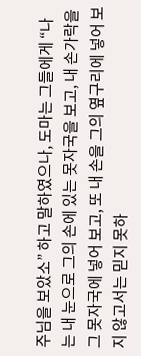주님을 보았소” 하고 말하였으나, 도마는 그들에게 “나는 내 눈으로 그의 손에 있는 못자국을 보고, 내 손가락을 그 못자국에 넣어 보고, 또 내 손을 그의 옆구리에 넣어 보지 않고서는 믿지 못하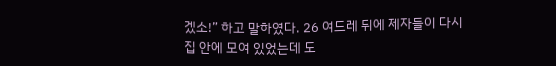겠소!” 하고 말하였다. 26 여드레 뒤에 제자들이 다시 집 안에 모여 있었는데 도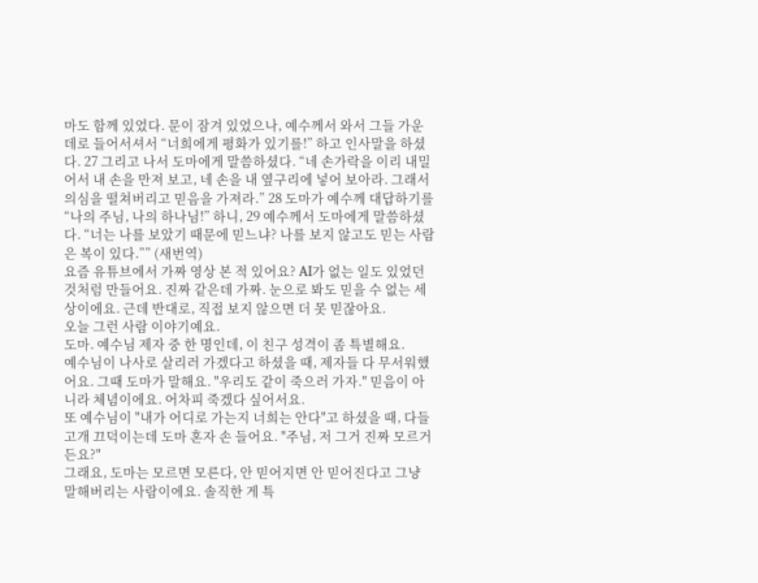마도 함께 있었다. 문이 잠겨 있었으나, 예수께서 와서 그들 가운데로 들어서셔서 “너희에게 평화가 있기를!” 하고 인사말을 하셨다. 27 그리고 나서 도마에게 말씀하셨다. “네 손가락을 이리 내밀어서 내 손을 만져 보고, 네 손을 내 옆구리에 넣어 보아라. 그래서 의심을 떨쳐버리고 믿음을 가져라.” 28 도마가 예수께 대답하기를 “나의 주님, 나의 하나님!” 하니, 29 예수께서 도마에게 말씀하셨다. “너는 나를 보았기 때문에 믿느냐? 나를 보지 않고도 믿는 사람은 복이 있다.”” (새번역)
요즘 유튜브에서 가짜 영상 본 적 있어요? AI가 없는 일도 있었던 것처럼 만들어요. 진짜 같은데 가짜. 눈으로 봐도 믿을 수 없는 세상이에요. 근데 반대로, 직접 보지 않으면 더 못 믿잖아요.
오늘 그런 사람 이야기예요.
도마. 예수님 제자 중 한 명인데, 이 친구 성격이 좀 특별해요.
예수님이 나사로 살리러 가겠다고 하셨을 때, 제자들 다 무서워했어요. 그때 도마가 말해요. "우리도 같이 죽으러 가자." 믿음이 아니라 체념이에요. 어차피 죽겠다 싶어서요.
또 예수님이 "내가 어디로 가는지 너희는 안다"고 하셨을 때, 다들 고개 끄덕이는데 도마 혼자 손 들어요. "주님, 저 그거 진짜 모르거든요?"
그래요, 도마는 모르면 모른다, 안 믿어지면 안 믿어진다고 그냥 말해버리는 사람이에요. 솔직한 게 특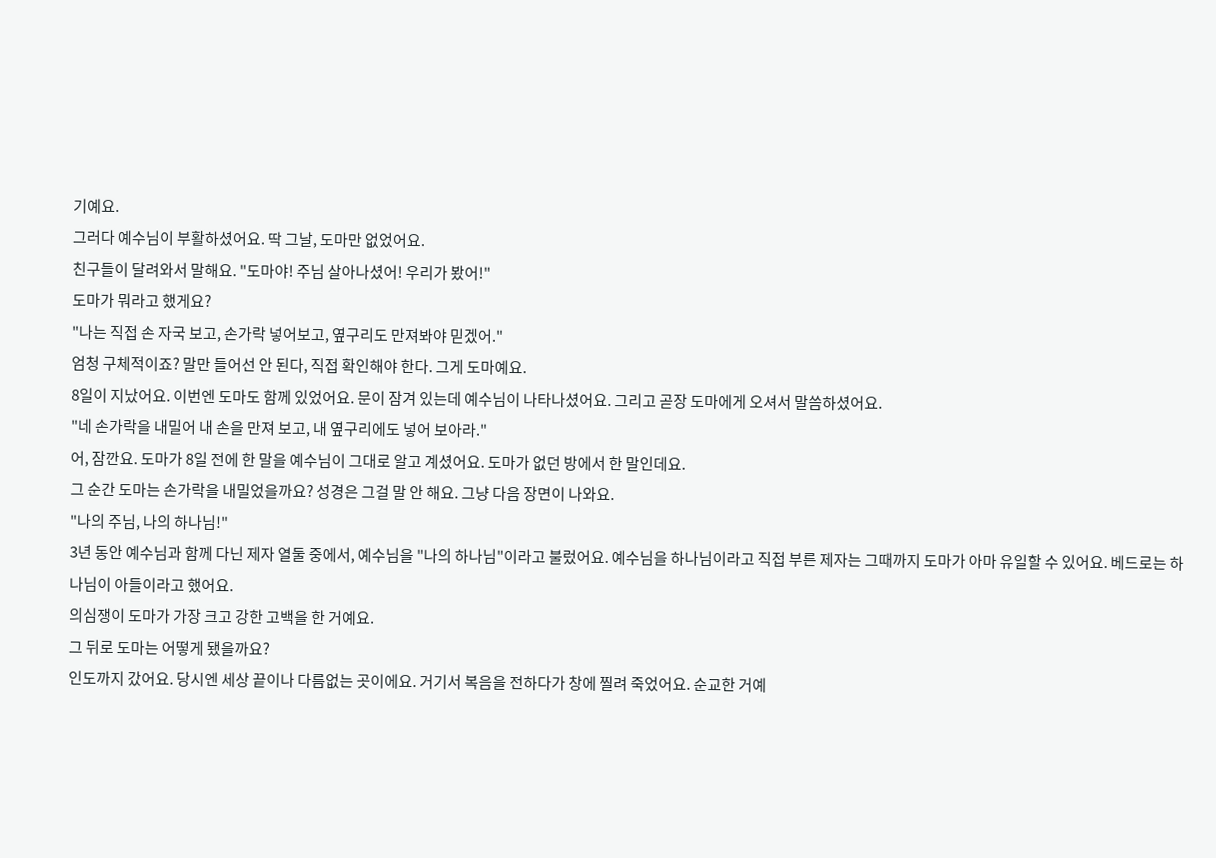기예요.
그러다 예수님이 부활하셨어요. 딱 그날, 도마만 없었어요.
친구들이 달려와서 말해요. "도마야! 주님 살아나셨어! 우리가 봤어!"
도마가 뭐라고 했게요?
"나는 직접 손 자국 보고, 손가락 넣어보고, 옆구리도 만져봐야 믿겠어."
엄청 구체적이죠? 말만 들어선 안 된다, 직접 확인해야 한다. 그게 도마예요.
8일이 지났어요. 이번엔 도마도 함께 있었어요. 문이 잠겨 있는데 예수님이 나타나셨어요. 그리고 곧장 도마에게 오셔서 말씀하셨어요.
"네 손가락을 내밀어 내 손을 만져 보고, 내 옆구리에도 넣어 보아라."
어, 잠깐요. 도마가 8일 전에 한 말을 예수님이 그대로 알고 계셨어요. 도마가 없던 방에서 한 말인데요.
그 순간 도마는 손가락을 내밀었을까요? 성경은 그걸 말 안 해요. 그냥 다음 장면이 나와요.
"나의 주님, 나의 하나님!"
3년 동안 예수님과 함께 다닌 제자 열둘 중에서, 예수님을 "나의 하나님"이라고 불렀어요. 예수님을 하나님이라고 직접 부른 제자는 그때까지 도마가 아마 유일할 수 있어요. 베드로는 하나님이 아들이라고 했어요.
의심쟁이 도마가 가장 크고 강한 고백을 한 거예요.
그 뒤로 도마는 어떻게 됐을까요?
인도까지 갔어요. 당시엔 세상 끝이나 다름없는 곳이에요. 거기서 복음을 전하다가 창에 찔려 죽었어요. 순교한 거예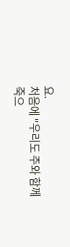요.
처음에 "우리도 주와 함께 죽으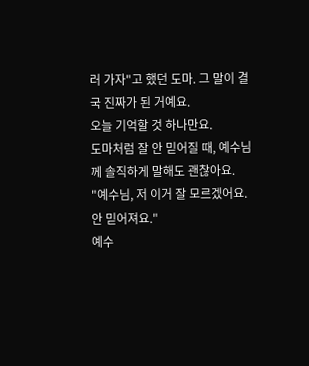러 가자"고 했던 도마. 그 말이 결국 진짜가 된 거예요.
오늘 기억할 것 하나만요.
도마처럼 잘 안 믿어질 때, 예수님께 솔직하게 말해도 괜찮아요.
"예수님, 저 이거 잘 모르겠어요. 안 믿어져요."
예수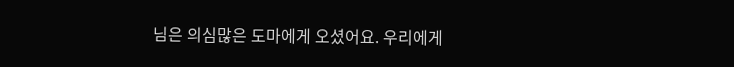님은 의심많은 도마에게 오셨어요. 우리에게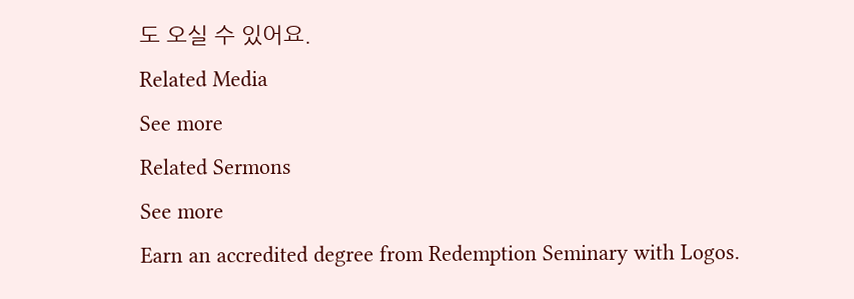도 오실 수 있어요.
Related Media
See more
Related Sermons
See more
Earn an accredited degree from Redemption Seminary with Logos.